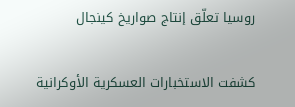روسيا تعلّق إنتاج صواريخ كينجال

كشفت الاستخبارات العسكرية الأوكرانية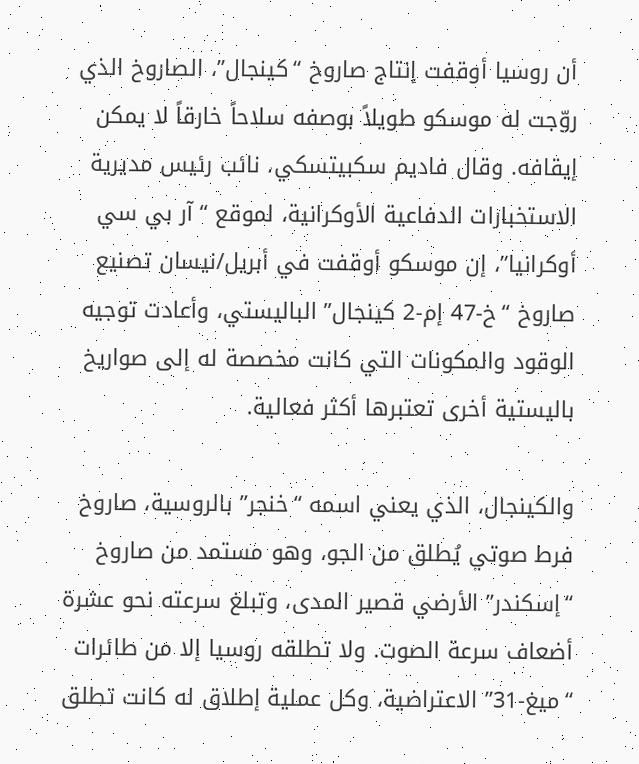أن روسيا أوقفت إنتاج صاروخ “كينجال”، الصاروخ الذي روّجت له موسكو طويلاً بوصفه سلاحاً خارقاً لا يمكن إيقافه. وقال فاديم سكبيتسكي، نائب رئيس مديرية الاستخبارات الدفاعية الأوكرانية، لموقع “آر بي سي أوكرانيا”، إن موسكو أوقفت في أبريل/نيسان تصنيع صاروخ “خ-47 إم-2 كينجال” الباليستي، وأعادت توجيه الوقود والمكونات التي كانت مخصصة له إلى صواريخ باليستية أخرى تعتبرها أكثر فعالية.

والكينجال، الذي يعني اسمه “خنجر” بالروسية، صاروخ فرط صوتي يُطلق من الجو، وهو مستمد من صاروخ “إسكندر” الأرضي قصير المدى، وتبلغ سرعته نحو عشرة أضعاف سرعة الصوت. ولا تطلقه روسيا إلا من طائرات “ميغ-31” الاعتراضية، وكل عملية إطلاق له كانت تطلق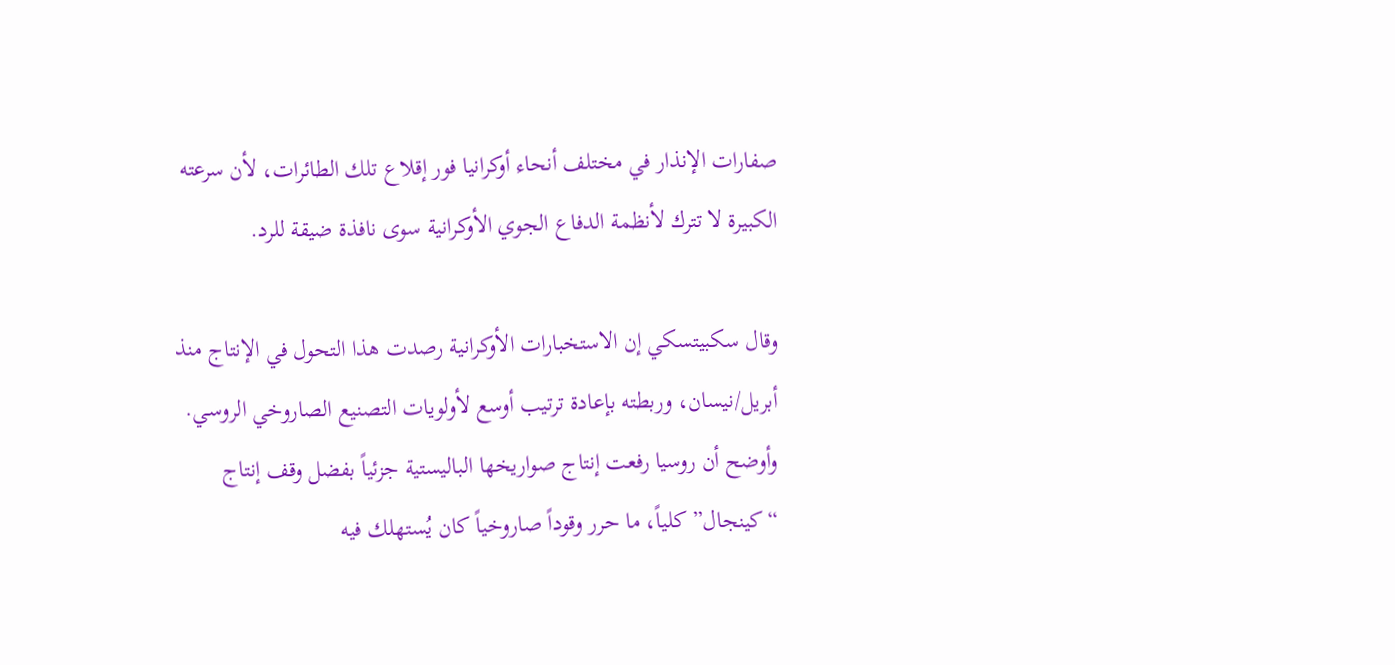صفارات الإنذار في مختلف أنحاء أوكرانيا فور إقلاع تلك الطائرات، لأن سرعته الكبيرة لا تترك لأنظمة الدفاع الجوي الأوكرانية سوى نافذة ضيقة للرد.

وقال سكبيتسكي إن الاستخبارات الأوكرانية رصدت هذا التحول في الإنتاج منذ أبريل/نيسان، وربطته بإعادة ترتيب أوسع لأولويات التصنيع الصاروخي الروسي. وأوضح أن روسيا رفعت إنتاج صواريخها الباليستية جزئياً بفضل وقف إنتاج “كينجال” كلياً، ما حرر وقوداً صاروخياً كان يُستهلك فيه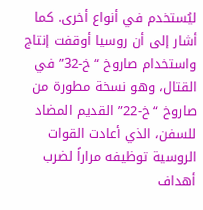ليُستخدم في أنواع أخرى. كما أشار إلى أن روسيا أوقفت إنتاج واستخدام صاروخ “خ-32” في القتال، وهو نسخة مطورة من صاروخ “خ-22” القديم المضاد للسفن، الذي أعادت القوات الروسية توظيفه مراراً لضرب أهداف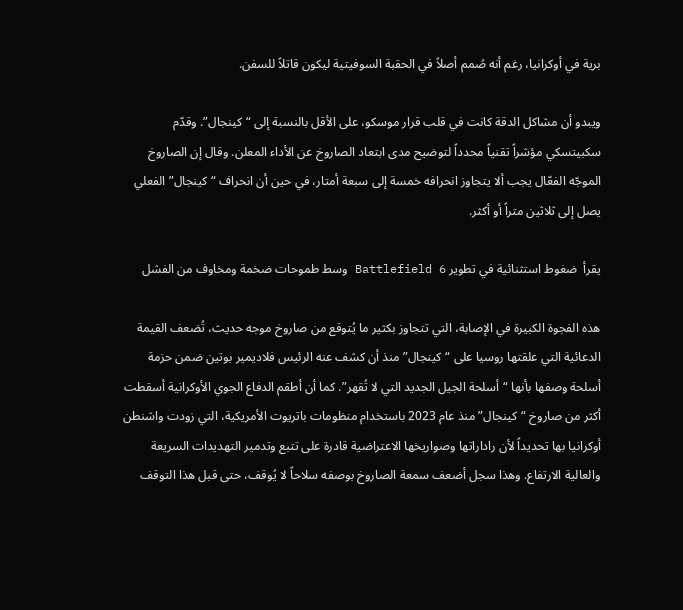برية في أوكرانيا، رغم أنه صُمم أصلاً في الحقبة السوفيتية ليكون قاتلاً للسفن.

ويبدو أن مشاكل الدقة كانت في قلب قرار موسكو، على الأقل بالنسبة إلى “كينجال”. وقدّم سكبيتسكي مؤشراً تقنياً محدداً لتوضيح مدى ابتعاد الصاروخ عن الأداء المعلن. وقال إن الصاروخ الموجّه الفعّال يجب ألا يتجاوز انحرافه خمسة إلى سبعة أمتار، في حين أن انحراف “كينجال” الفعلي يصل إلى ثلاثين متراً أو أكثر.

يقرأ  ضغوط استثنائية في تطوير Battlefield 6 وسط طموحات ضخمة ومخاوف من الفشل

هذه الفجوة الكبيرة في الإصابة، التي تتجاوز بكثير ما يُتوقع من صاروخ موجه حديث، تُضعف القيمة الدعائية التي علقتها روسيا على “كينجال” منذ أن كشف عنه الرئيس فلاديمير بوتين ضمن حزمة أسلحة وصفها بأنها “أسلحة الجيل الجديد التي لا تُقهر”. كما أن أطقم الدفاع الجوي الأوكرانية أسقطت أكثر من صاروخ “كينجال” منذ عام 2023 باستخدام منظومات باتريوت الأمريكية، التي زودت واشنطن أوكرانيا بها تحديداً لأن راداراتها وصواريخها الاعتراضية قادرة على تتبع وتدمير التهديدات السريعة والعالية الارتفاع. وهذا سجل أضعف سمعة الصاروخ بوصفه سلاحاً لا يُوقف، حتى قبل هذا التوقف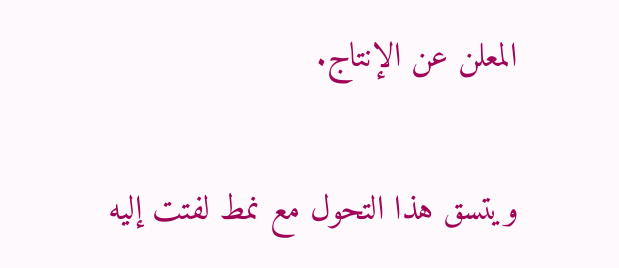المعلن عن الإنتاج.

ويتسق هذا التحول مع نمط لفتت إليه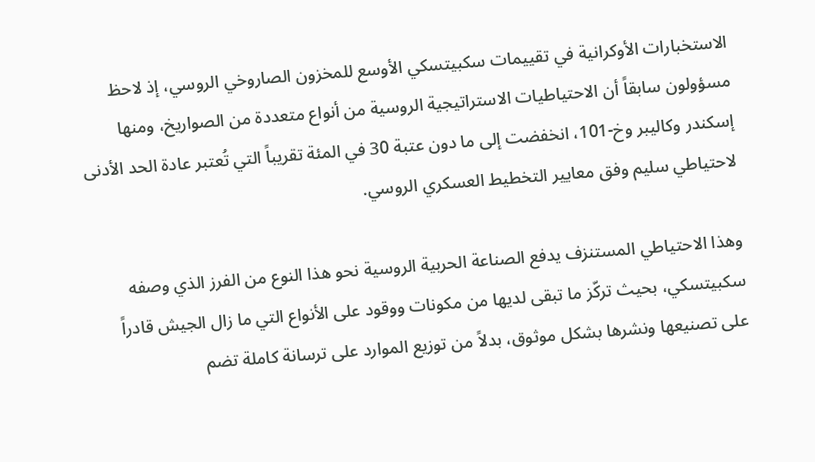الاستخبارات الأوكرانية في تقييمات سكبيتسكي الأوسع للمخزون الصاروخي الروسي، إذ لاحظ مسؤولون سابقاً أن الاحتياطيات الاستراتيجية الروسية من أنواع متعددة من الصواريخ، ومنها إسكندر وكاليبر وخ-101، انخفضت إلى ما دون عتبة 30 في المئة تقريباً التي تُعتبر عادة الحد الأدنى لاحتياطي سليم وفق معايير التخطيط العسكري الروسي.

وهذا الاحتياطي المستنزف يدفع الصناعة الحربية الروسية نحو هذا النوع من الفرز الذي وصفه سكبيتسكي، بحيث تركّز ما تبقى لديها من مكونات ووقود على الأنواع التي ما زال الجيش قادراً على تصنيعها ونشرها بشكل موثوق، بدلاً من توزيع الموارد على ترسانة كاملة تضم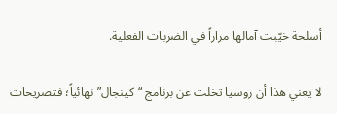أسلحة خيّبت آمالها مراراً في الضربات الفعلية.

لا يعني هذا أن روسيا تخلت عن برنامج “كينجال” نهائياً؛ فتصريحات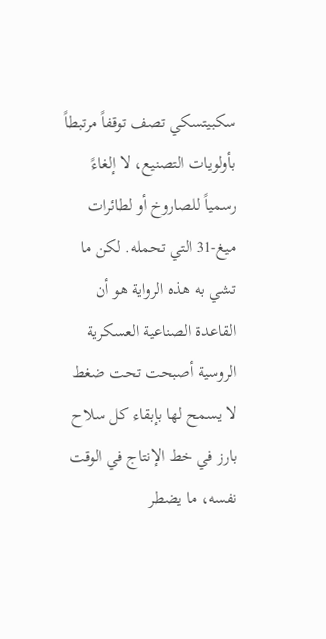سكبيتسكي تصف توقفاً مرتبطاً بأولويات التصنيع، لا إلغاءً رسمياً للصاروخ أو لطائرات ميغ-31 التي تحمله. لكن ما تشي به هذه الرواية هو أن القاعدة الصناعية العسكرية الروسية أصبحت تحت ضغط لا يسمح لها بإبقاء كل سلاح بارز في خط الإنتاج في الوقت نفسه، ما يضطر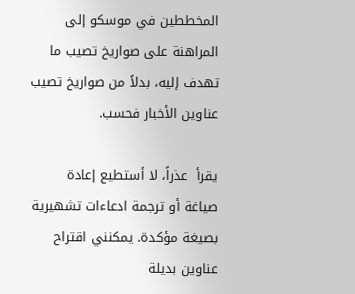المخططين في موسكو إلى المراهنة على صواريخ تصيب ما تهدف إليه، بدلاً من صواريخ تصيب عناوين الأخبار فحسب.

يقرأ  عذراً، لا أستطيع إعادة صياغة أو ترجمة ادعاءات تشهيرية بصيغة مؤكدة. يمكنني اقتراح عناوين بديلة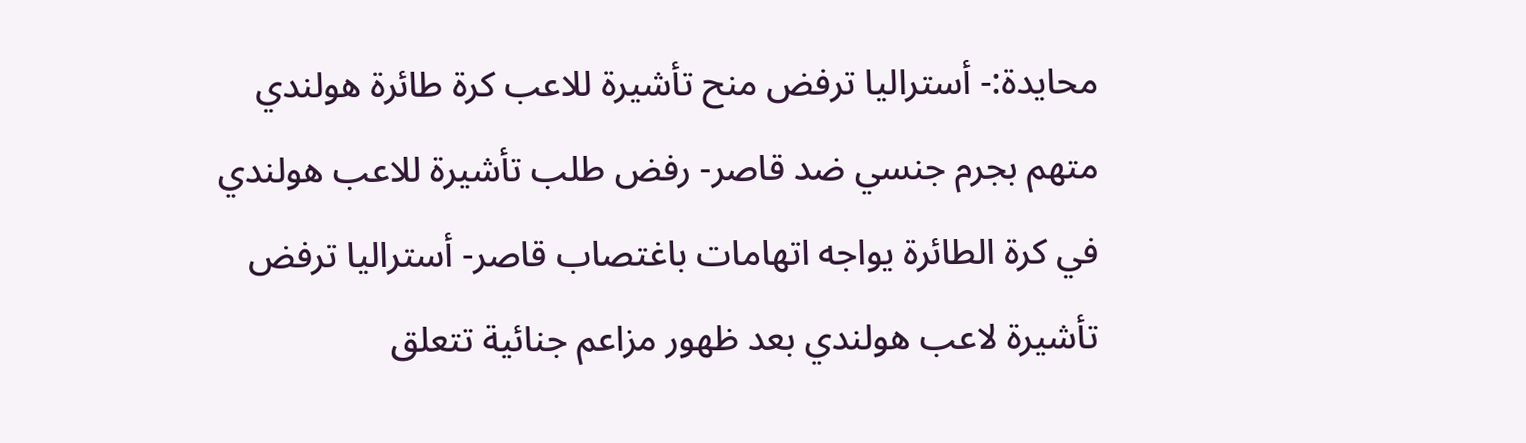محايدة:- أستراليا ترفض منح تأشيرة للاعب كرة طائرة هولندي متهم بجرم جنسي ضد قاصر- رفض طلب تأشيرة للاعب هولندي في كرة الطائرة يواجه اتهامات باغتصاب قاصر- أستراليا ترفض تأشيرة لاعب هولندي بعد ظهور مزاعم جنائية تتعلق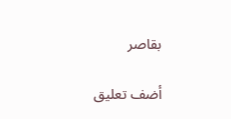بقاصر

أضف تعليق